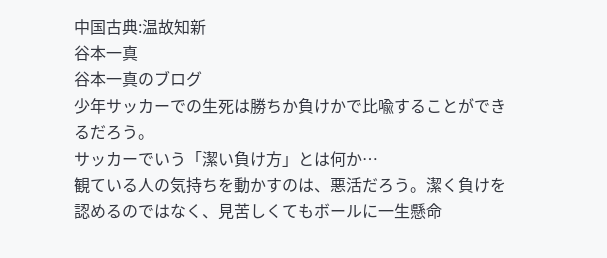中国古典:温故知新
谷本一真
谷本一真のブログ
少年サッカーでの生死は勝ちか負けかで比喩することができるだろう。
サッカーでいう「潔い負け方」とは何か…
観ている人の気持ちを動かすのは、悪活だろう。潔く負けを認めるのではなく、見苦しくてもボールに一生懸命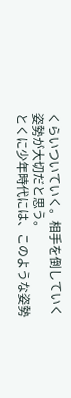くらいついていく。相手を倒していく姿勢が大切だと思う。
とくに少年時代には、このような姿勢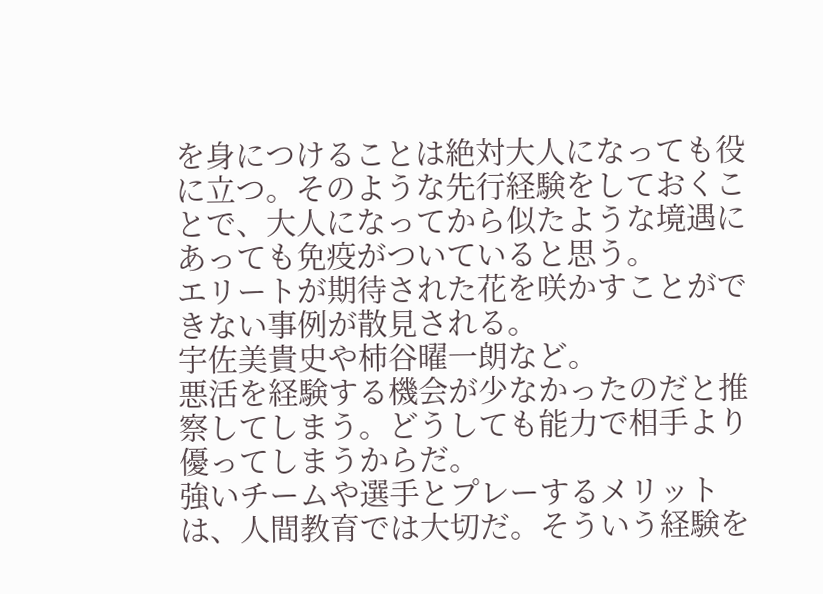を身につけることは絶対大人になっても役に立つ。そのような先行経験をしておくことで、大人になってから似たような境遇にあっても免疫がついていると思う。
エリートが期待された花を咲かすことができない事例が散見される。
宇佐美貴史や柿谷曜一朗など。
悪活を経験する機会が少なかったのだと推察してしまう。どうしても能力で相手より優ってしまうからだ。
強いチームや選手とプレーするメリットは、人間教育では大切だ。そういう経験を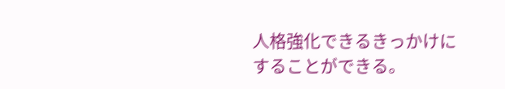人格強化できるきっかけにすることができる。